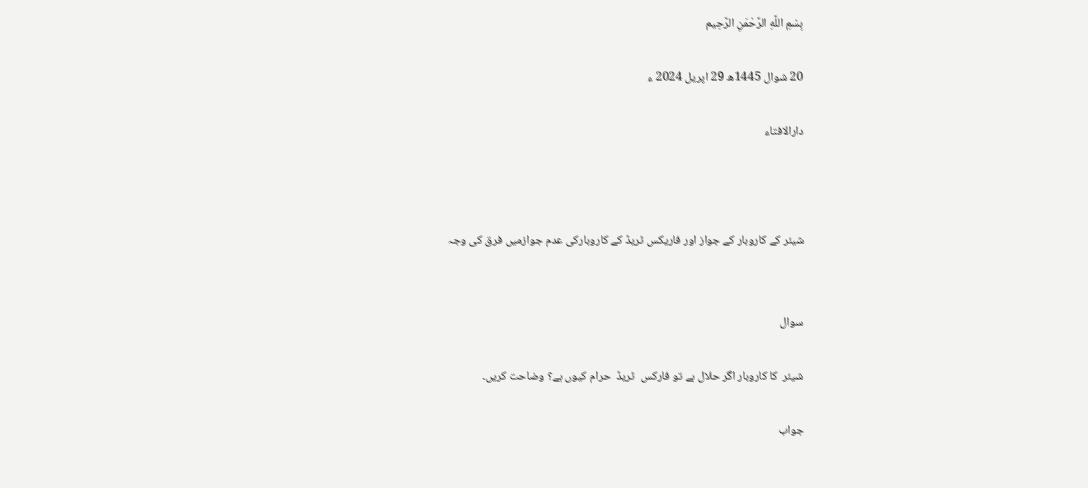بِسْمِ اللَّهِ الرَّحْمَنِ الرَّحِيم

20 شوال 1445ھ 29 اپریل 2024 ء

دارالافتاء



شیئر کے کاروبار کے جواز اور فاریکس ٹریڈ کے کاروبارکی عدم جوازمیں فرق کی وجہ


سوال

شیئر  کا کاروبار اگر حلال ہے تو فارکس  ٹریڈ  حرام کیوں ہے؟ وضاحت کریں۔

جواب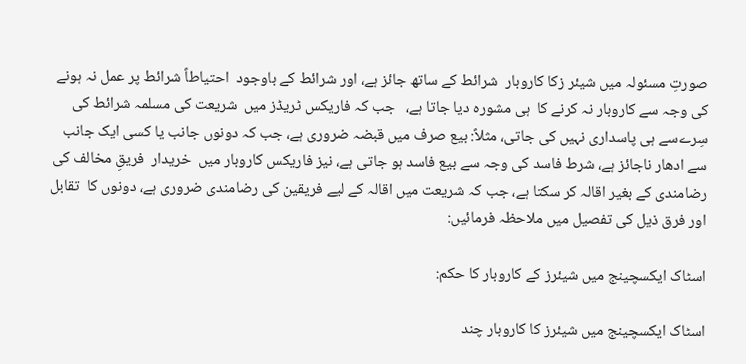صورتِ مسئولہ میں شیئر زکا کاروبار  شرائط کے ساتھ جائز ہے، اور شرائط کے باوجود  احتیاطاً شرائط پر عمل نہ ہونے کی وجہ سے کاروبار نہ کرنے کا  ہی مشورہ دیا جاتا ہے،   جب کہ فاریکس ٹریڈز میں  شریعت کی مسلمہ شرائط کی سِرےسے ہی پاسداری نہیں کی جاتی، مثلاً: بیع صرف میں قبضہ ضروری ہے، جب کہ دونوں جانب یا کسی ایک جانب  سے ادھار ناجائز ہے، شرط فاسد کی وجہ سے بیع فاسد ہو جاتی ہے، نیز فاریکس کاروبار میں  خریدار  فریقِ مخالف کی رضامندی کے بغیر اقالہ کر سکتا ہے، جب کہ شریعت میں اقالہ کے لیے فریقین کی رضامندی ضروری ہے، دونوں کا  تقابل اور فرق ذیل کی تفصیل میں ملاحظہ فرمائیں:

اسٹاک ایکسچینج میں شیئرز کے کاروبار کا حکم:

اسٹاک ایکسچینج میں شیئرز کا کاروبار چند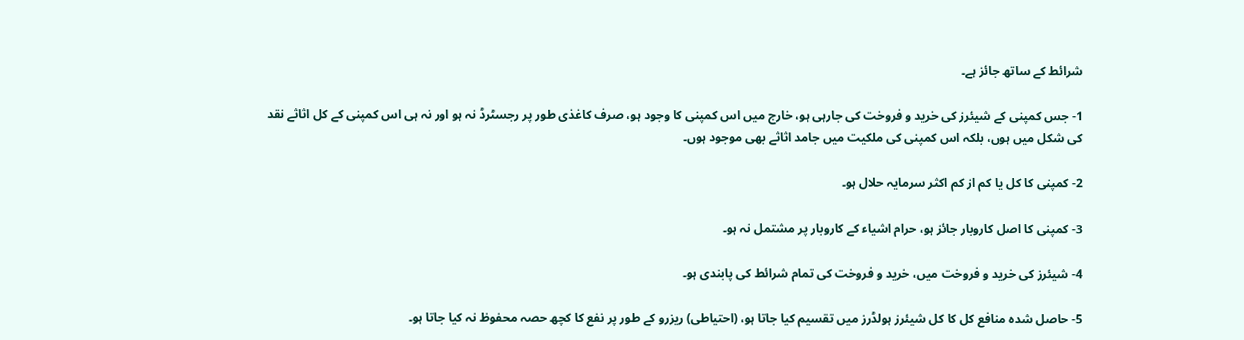شرائط کے ساتھ جائز ہے۔

1- جس کمپنی کے شیئرز کی خرید و فروخت کی جارہی ہو، خارج میں اس کمپنی کا وجود ہو، صرف کاغذی طور پر رجسٹرڈ نہ ہو اور نہ ہی اس کمپنی کے کل اثاثے نقد کی شکل میں ہوں، بلکہ اس کمپنی کی ملکیت میں جامد اثاثے بھی موجود ہوں۔

2- کمپنی کا کل یا کم از کم اکثر سرمایہ حلال ہو۔

3- کمپنی کا اصل کاروبار جائز ہو، حرام اشیاء کے کاروبار پر مشتمل نہ ہو۔

4- شیئرز کی خرید و فروخت میں، خرید و فروخت کی تمام شرائط کی پابندی ہو۔

5- حاصل شدہ منافع کل کا کل شیئرز ہولڈرز میں تقسیم کیا جاتا ہو، (احتیاطی) ریزرو کے طور پر نفع کا کچھ حصہ محفوظ نہ کیا جاتا ہو۔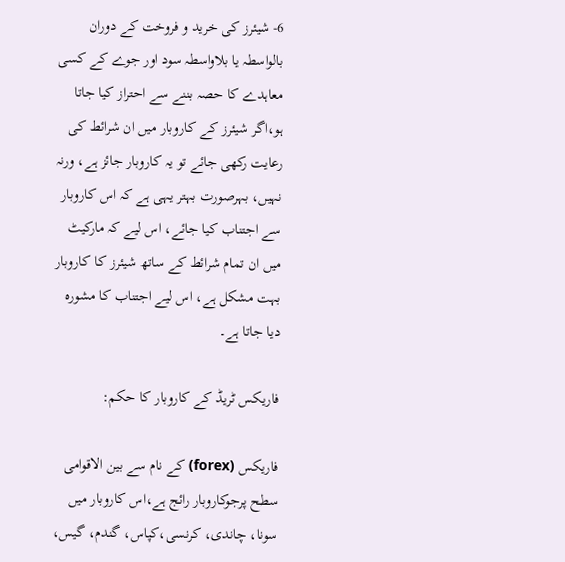6- شیئرز کی خرید و فروخت کے دوران بالواسطہ یا بلاواسطہ سود اور جوے کے کسی معاہدے کا حصہ بننے سے احتراز کیا جاتا ہو،اگر شیئرز کے کاروبار میں ان شرائط کی رعایت رکھی جائے تو یہ کاروبار جائز ہے، ورنہ نہیں، بہرصورت بہتر یہی ہے کہ اس کاروبار سے اجتناب کیا جائے، اس لیے کہ مارکیٹ میں ان تمام شرائط کے ساتھ شیئرز کا کاروبار بہت مشکل ہے، اس لیے اجتناب کا مشورہ دیا جاتا ہے۔

فاریکس ٹریڈ کے کاروبار کا حکم:

فاریکس (forex) کے نام سے بین الاقوامی سطح پرجوکاروبار رائج ہے،اس کاروبار میں سونا، چاندی، کرنسی،کپاس، گندم، گیس،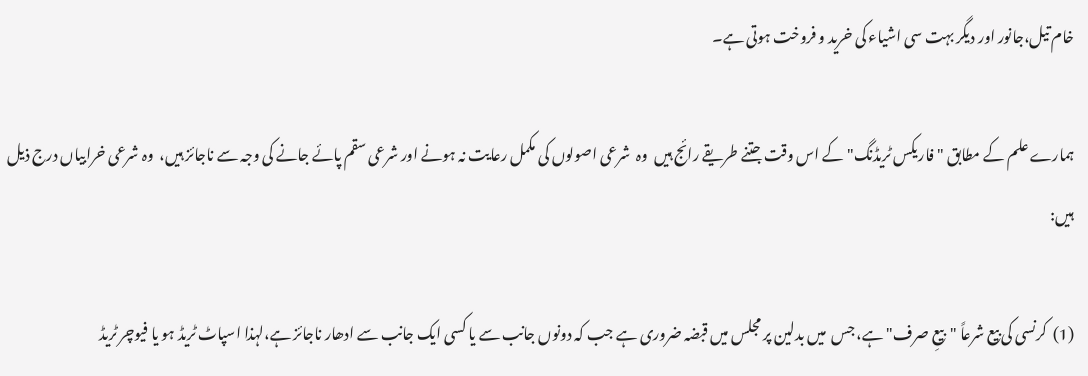خام تیل،جانور اور دیگر بہت سی اشیاء کی خرید و فروخت ہوتی ہے۔

ہمارے علم کے مطابق "فاریکس ٹریڈنگ" کے اس وقت جتنے طریقے رائج ہیں  وہ  شرعی اصولوں کی مکمل رعایت نہ ہونے اور شرعی سقم پائے جانے کی وجہ سے ناجائز ہیں،  وہ شرعی خرابیاں درج ذیل ہیں:

(1)  کرنسی کی بیع شرعاً "بیعِ صرف" ہے، جس  میں بدلین پر مجلس میں قبضہ ضروری ہے جب کہ دونوں جانب سے یا کسی ایک جانب سے ادھار ناجائز ہے،لہذا اسپاٹ ٹریڈ ہو یا فیوچر ٹریڈ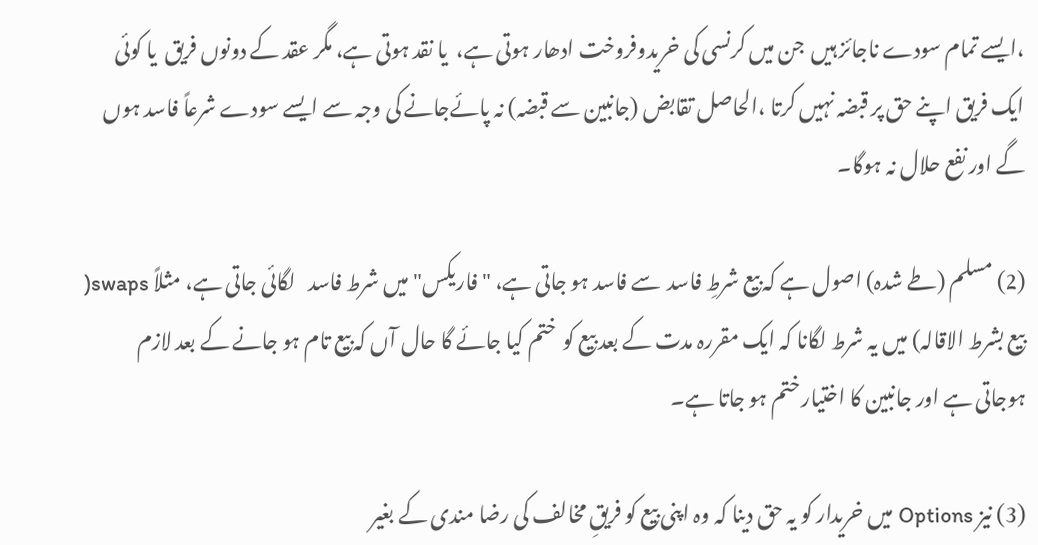،ایسے تمام سودے ناجائز ہیں  جن میں کرنسی کی خریدوفروخت ادھار ہوتی ہے،  یا نقد ہوتی ہے، مگر عقد کے دونوں فریق  یا کوئی ایک فریق اپنے حق پر قبضہ نہیں کرتا ،الحاصل تقابض (جانبین سے قبضہ) نہ پائےجانے کی وجہ سے ایسے سودے شرعاً فاسد ہوں گے اور نفع حلال نہ ہوگا۔

(2) مسلم (طے شدہ) اصول ہے کہ بیع شرطِ فاسد  سے فاسد ہو جاتی ہے، "فاریکس" میں شرط فاسد   لگائی جاتی ہے، مثلاً swaps( بیع بشرط الاقالہ) میں یہ شرط لگانا کہ ایک مقررہ مدت کے بعد بیع کو  ختم کیا جائے گا حال آں کہ بیع تام ہو جانے کے بعد لازم ہوجاتی ہے اور جانبین کا اختیار ختم ہو جاتا ہے۔

(3) نیز Options میں خریدار کو یہ حق دینا کہ وہ اپنی بیع کو فریقِ مخالف کی رضا مندی کے بغیر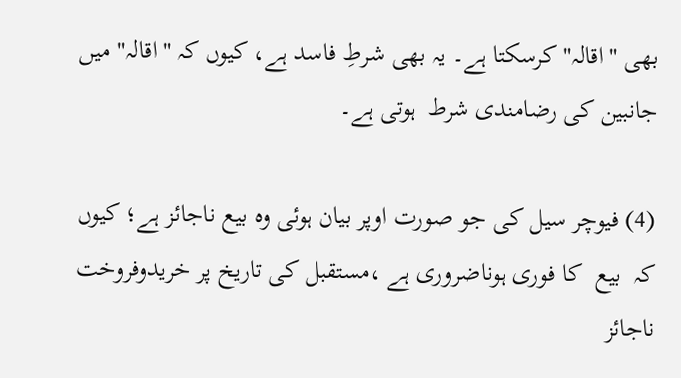بھی "اقالہ" کرسکتا ہے۔ یہ بھی شرطِ فاسد ہے، کیوں کہ "اقالہ" میں جانبین کی رضامندی شرط  ہوتی ہے۔

(4) فیوچر سیل کی جو صورت اوپر بیان ہوئی وہ بیع ناجائز ہے؛ کیوں کہ  بیع  کا فوری ہوناضروری ہے ،مستقبل کی تاریخ پر خریدوفروخت ناجائز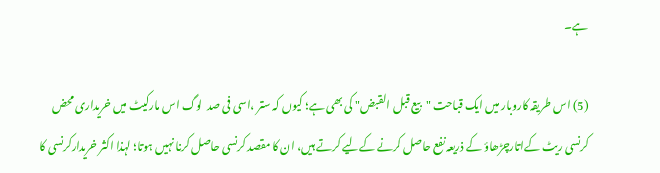ہے۔

(5) اس طریقہ کاروبار میں ایک قباحت "بیع قبل القبض" کی بھی ہے؛ کیوں کہ ستر ،اسی فی صد  لوگ اس مارکیٹ میں خریداری محض کرنسی ریٹ کےاتارچڑھاؤ کے ذریعہ نفع حاصل کرنے کےلیے کرتے ہیں، ان کا مقصد کرنسی حاصل کرنا نہیں ہوتا؛ لہذا اکثر خریدارکرنسی کا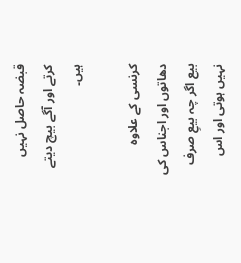قبضہ حاصل نہیں کرتے اور آگے بیچ دیتے ہیں۔

کرنسی کے علاوہ دھاتوں اور اجناس کی بیع اگر چہ بیعِ صرف  نہیں ہوتی اور اس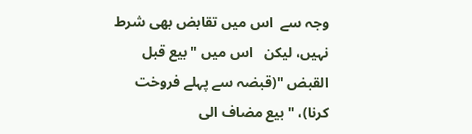وجہ سے  اس میں تقابض بھی شرط نہیں، لیکن   اس میں "بیع قبل القبض "(قبضہ سے پہلے فروخت کرنا)، "بیع مضاف الی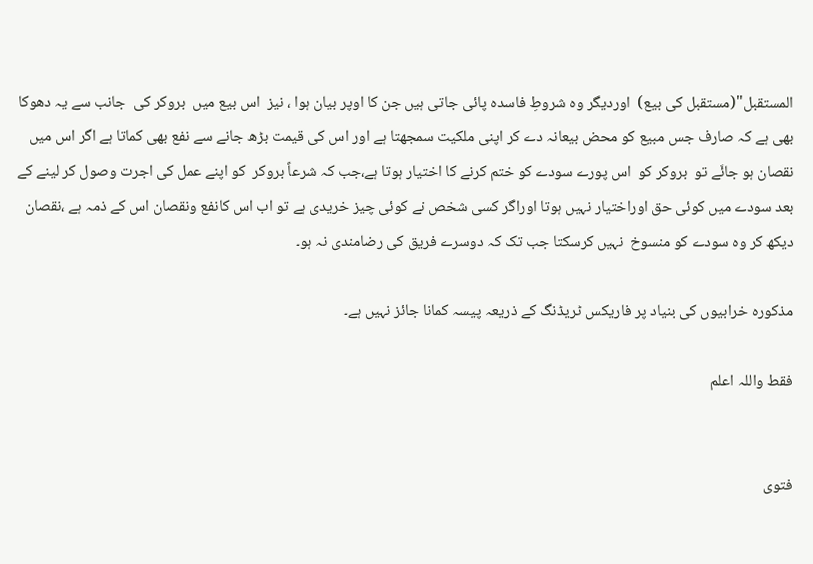المستقبل"(مستقبل کی بیع)  اوردیگر وہ شروطِ فاسدہ پائی جاتی ہیں جن کا اوپر بیان ہوا ، نیز  اس بیع میں  بروکر کی  جانب سے یہ دھوکا بھی ہے کہ صارف جس مبیع کو محض بیعانہ دے کر اپنی ملکیت سمجھتا ہے اور اس کی قیمت بڑھ جانے سے نفع بھی کماتا ہے اگر اس میں نقصان ہو جائَے تو  بروکر کو  اس پورے سودے کو ختم کرنے کا اختیار ہوتا ہے،جب کہ شرعاً بروکر  کو اپنے عمل کی اجرت وصول کر لینے کے  بعد سودے میں کوئی حق اوراختیار نہیں ہوتا اوراگر کسی شخص نے کوئی چیز خریدی ہے تو اب اس کانفع ونقصان اس کے ذمہ ہے ،نقصان دیکھ کر وہ سودے کو منسوخ  نہیں کرسکتا جب تک کہ دوسرے فریق کی رضامندی نہ ہو۔

مذکورہ خرابیوں کی بنیاد پر فاریکس ٹریڈنگ کے ذریعہ پیسہ کمانا جائز نہیں ہے۔

فقط واللہ اعلم


فتوی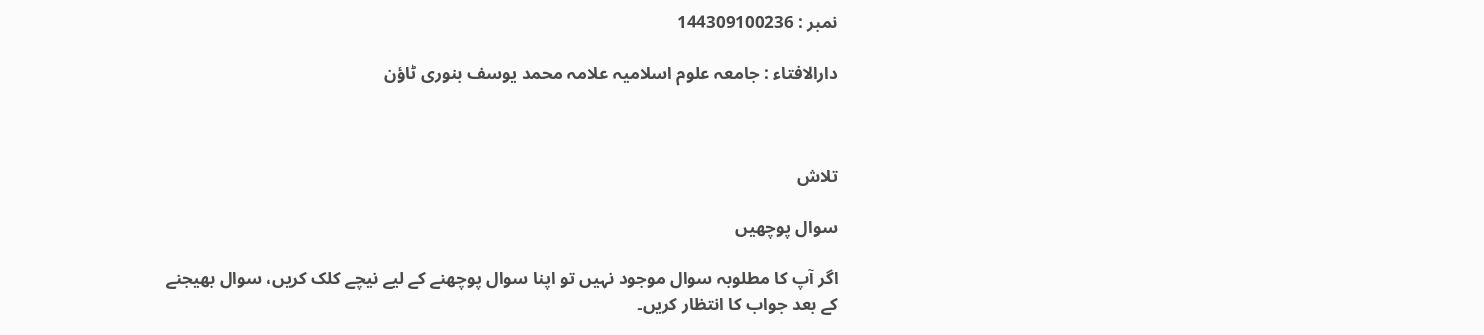نمبر : 144309100236

دارالافتاء : جامعہ علوم اسلامیہ علامہ محمد یوسف بنوری ٹاؤن



تلاش

سوال پوچھیں

اگر آپ کا مطلوبہ سوال موجود نہیں تو اپنا سوال پوچھنے کے لیے نیچے کلک کریں، سوال بھیجنے کے بعد جواب کا انتظار کریں۔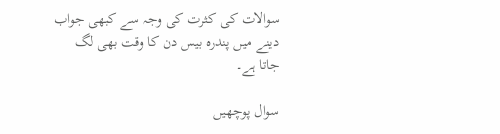سوالات کی کثرت کی وجہ سے کبھی جواب دینے میں پندرہ بیس دن کا وقت بھی لگ جاتا ہے۔

سوال پوچھیں